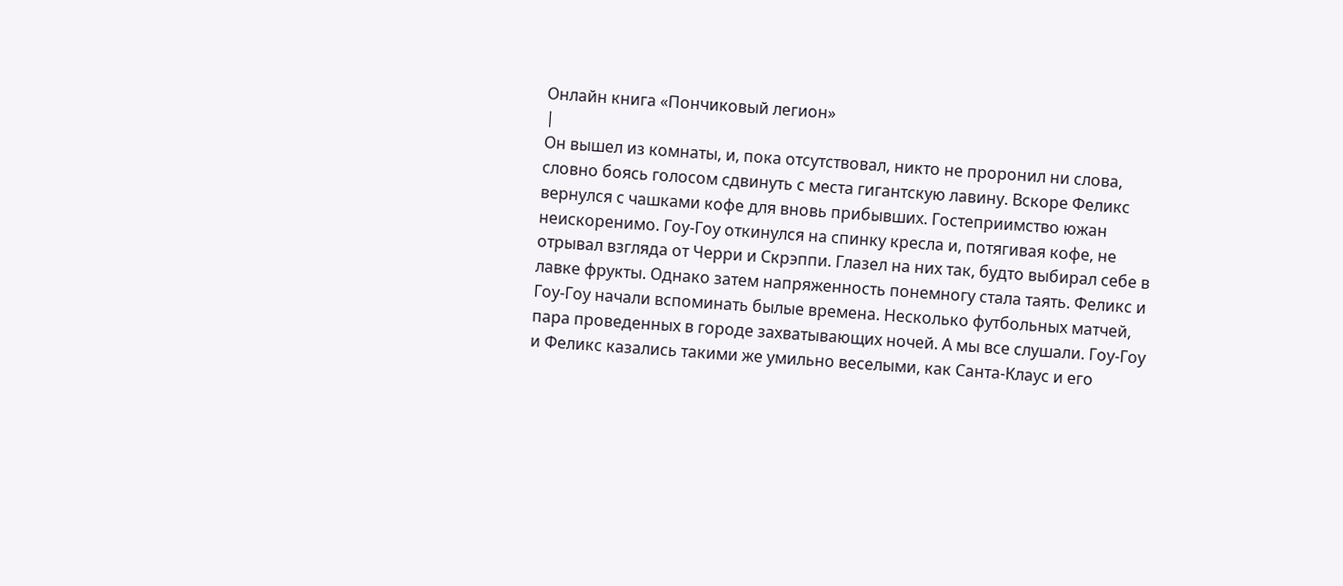Онлайн книга «Пончиковый легион»
|
Он вышел из комнаты, и, пока отсутствовал, никто не проронил ни слова, словно боясь голосом сдвинуть с места гигантскую лавину. Вскоре Феликс вернулся с чашками кофе для вновь прибывших. Гостеприимство южан неискоренимо. Гоу-Гоу откинулся на спинку кресла и, потягивая кофе, не отрывал взгляда от Черри и Скрэппи. Глазел на них так, будто выбирал себе в лавке фрукты. Однако затем напряженность понемногу стала таять. Феликс и Гоу-Гоу начали вспоминать былые времена. Несколько футбольных матчей, пара проведенных в городе захватывающих ночей. А мы все слушали. Гоу-Гоу и Феликс казались такими же умильно веселыми, как Санта-Клаус и его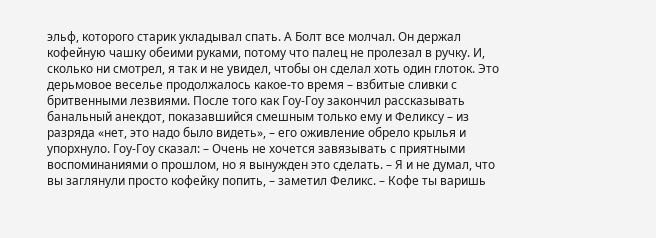эльф, которого старик укладывал спать. А Болт все молчал. Он держал кофейную чашку обеими руками, потому что палец не пролезал в ручку. И, сколько ни смотрел, я так и не увидел, чтобы он сделал хоть один глоток. Это дерьмовое веселье продолжалось какое-то время – взбитые сливки с бритвенными лезвиями. После того как Гоу-Гоу закончил рассказывать банальный анекдот, показавшийся смешным только ему и Феликсу – из разряда «нет, это надо было видеть», – его оживление обрело крылья и упорхнуло. Гоу-Гоу сказал: – Очень не хочется завязывать с приятными воспоминаниями о прошлом, но я вынужден это сделать. – Я и не думал, что вы заглянули просто кофейку попить, – заметил Феликс. – Кофе ты варишь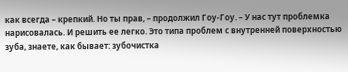как всегда – крепкий. Но ты прав, – продолжил Гоу-Гоу. – У нас тут проблемка нарисовалась. И решить ее легко. Это типа проблем с внутренней поверхностью зуба, знаете, как бывает: зубочистка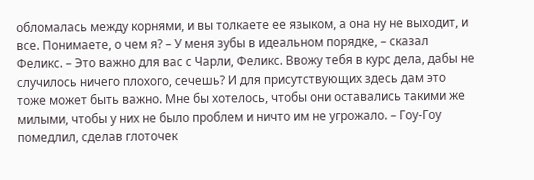обломалась между корнями, и вы толкаете ее языком, а она ну не выходит, и все. Понимаете, о чем я? – У меня зубы в идеальном порядке, – сказал Феликс. – Это важно для вас с Чарли, Феликс. Ввожу тебя в курс дела, дабы не случилось ничего плохого, сечешь? И для присутствующих здесь дам это тоже может быть важно. Мне бы хотелось, чтобы они оставались такими же милыми, чтобы у них не было проблем и ничто им не угрожало. – Гоу-Гоу помедлил, сделав глоточек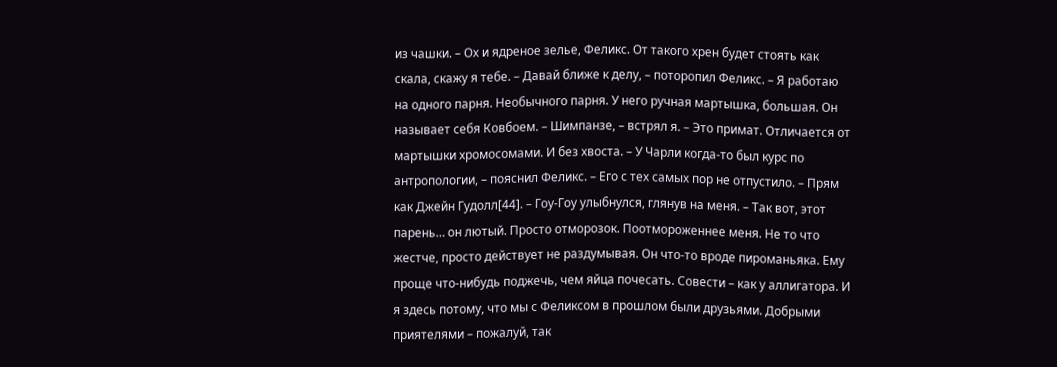из чашки. – Ох и ядреное зелье, Феликс. От такого хрен будет стоять как скала, скажу я тебе. – Давай ближе к делу, – поторопил Феликс. – Я работаю на одного парня. Необычного парня. У него ручная мартышка, большая. Он называет себя Ковбоем. – Шимпанзе, – встрял я. – Это примат. Отличается от мартышки хромосомами. И без хвоста. – У Чарли когда-то был курс по антропологии, – пояснил Феликс. – Его с тех самых пор не отпустило. – Прям как Джейн Гудолл[44]. – Гоу-Гоу улыбнулся, глянув на меня. – Так вот, этот парень… он лютый. Просто отморозок. Поотмороженнее меня. Не то что жестче, просто действует не раздумывая. Он что-то вроде пироманьяка. Ему проще что-нибудь поджечь, чем яйца почесать. Совести – как у аллигатора. И я здесь потому, что мы с Феликсом в прошлом были друзьями. Добрыми приятелями – пожалуй, так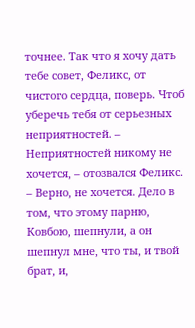точнее. Так что я хочу дать тебе совет, Феликс, от чистого сердца, поверь. Чтоб уберечь тебя от серьезных неприятностей. – Неприятностей никому не хочется, – отозвался Феликс. – Верно, не хочется. Дело в том, что этому парню, Ковбою, шепнули, а он шепнул мне, что ты, и твой брат, и,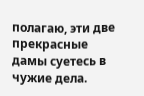полагаю, эти две прекрасные дамы суетесь в чужие дела.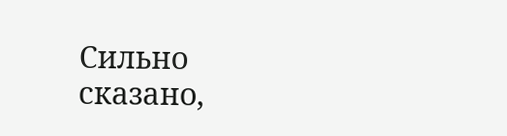Сильно сказано,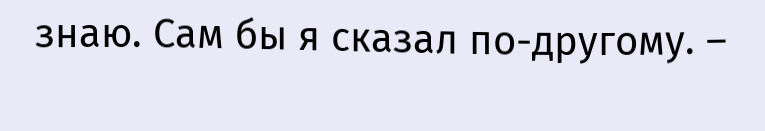знаю. Сам бы я сказал по-другому. –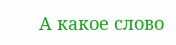А какое слово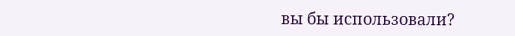вы бы использовали?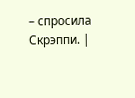– спросила Скрэппи. |